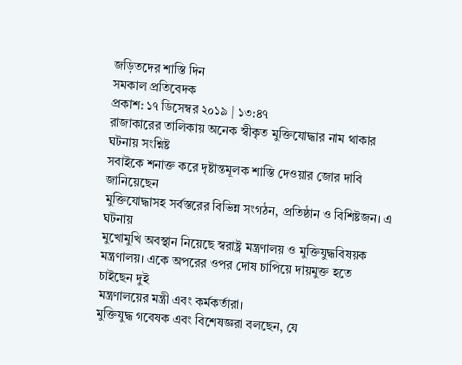জড়িতদের শাস্তি দিন
সমকাল প্রতিবেদক
প্রকাশ: ১৭ ডিসেম্বর ২০১৯ | ১৩:৪৭
রাজাকারের তালিকায় অনেক স্বীকৃত মুক্তিযোদ্ধার নাম থাকার ঘটনায় সংশ্নিষ্ট
সবাইকে শনাক্ত করে দৃষ্টান্তমূলক শাস্তি দেওয়ার জোর দাবি জানিয়েছেন
মুক্তিযোদ্ধাসহ সর্বস্তরের বিভিন্ন সংগঠন, প্রতিষ্ঠান ও বিশিষ্টজন। এ ঘটনায়
মুখোমুখি অবস্থান নিয়েছে স্বরাষ্ট্র মন্ত্রণালয় ও মুক্তিযুদ্ধবিষয়ক
মন্ত্রণালয়। একে অপরের ওপর দোষ চাপিয়ে দায়মুক্ত হতে চাইছেন দুই
মন্ত্রণালয়ের মন্ত্রী এবং কর্মকর্তারা।
মুক্তিযুদ্ধ গবেষক এবং বিশেষজ্ঞরা বলছেন, যে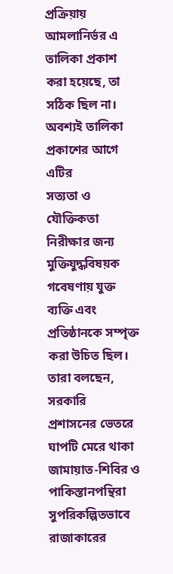প্রক্রিয়ায় আমলানির্ভর এ
তালিকা প্রকাশ করা হয়েছে, তা সঠিক ছিল না। অবশ্যই তালিকা প্রকাশের আগে এটির
সত্যতা ও যৌক্তিকতা নিরীক্ষার জন্য মুক্তিযুদ্ধবিষয়ক গবেষণায় যুক্ত
ব্যক্তি এবং প্রতিষ্ঠানকে সম্পৃক্ত করা উচিত ছিল। তারা বলছেন, সরকারি
প্রশাসনের ভেতরে ঘাপটি মেরে থাকা জামায়াত-শিবির ও পাকিস্তানপন্থিরা
সুপরিকল্পিতভাবে রাজাকারের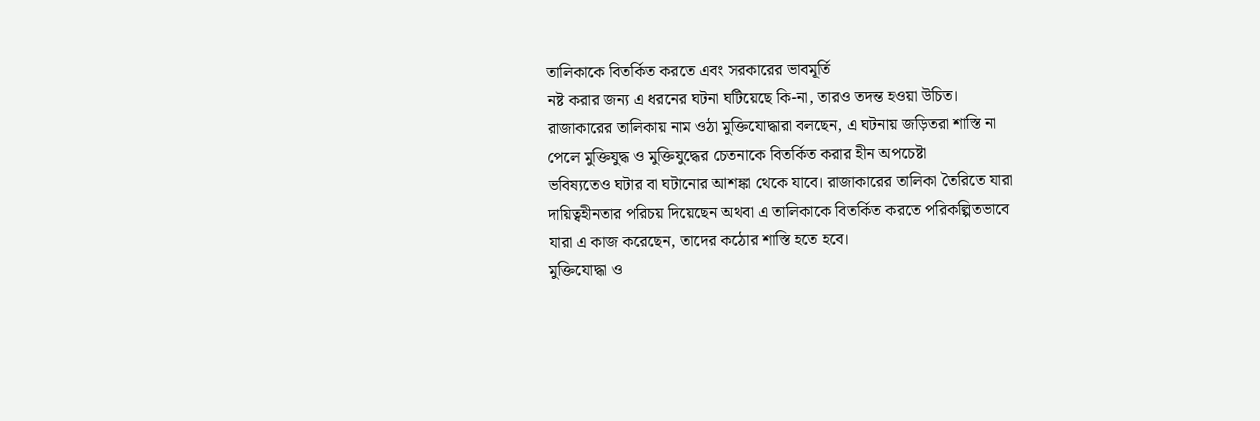তালিকাকে বিতর্কিত করতে এবং সরকারের ভাবমূর্তি
নষ্ট করার জন্য এ ধরনের ঘটনা ঘটিয়েছে কি-না, তারও তদন্ত হওয়া উচিত।
রাজাকারের তালিকায় নাম ওঠা মুক্তিযোদ্ধারা বলছেন, এ ঘটনায় জড়িতরা শাস্তি না
পেলে মুক্তিযুদ্ধ ও মুক্তিযুদ্ধের চেতনাকে বিতর্কিত করার হীন অপচেষ্টা
ভবিষ্যতেও ঘটার বা ঘটানোর আশঙ্কা থেকে যাবে। রাজাকারের তালিকা তৈরিতে যারা
দায়িত্বহীনতার পরিচয় দিয়েছেন অথবা এ তালিকাকে বিতর্কিত করতে পরিকল্পিতভাবে
যারা এ কাজ করেছেন, তাদের কঠোর শাস্তি হতে হবে।
মুক্তিযোদ্ধা ও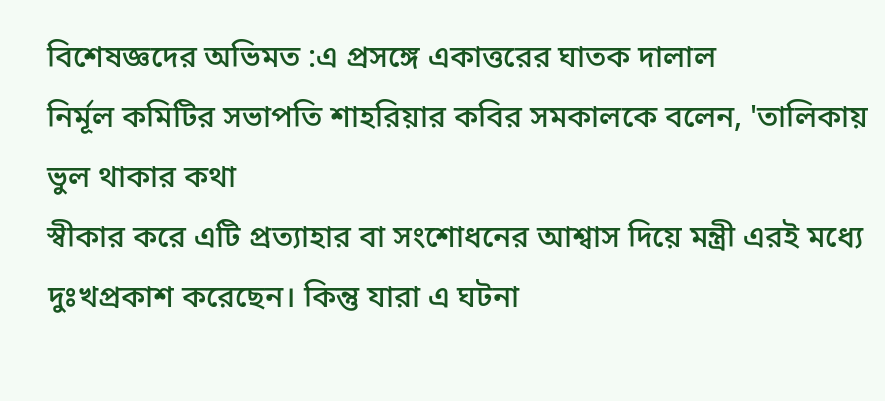বিশেষজ্ঞদের অভিমত :এ প্রসঙ্গে একাত্তরের ঘাতক দালাল
নির্মূল কমিটির সভাপতি শাহরিয়ার কবির সমকালকে বলেন, 'তালিকায় ভুল থাকার কথা
স্বীকার করে এটি প্রত্যাহার বা সংশোধনের আশ্বাস দিয়ে মন্ত্রী এরই মধ্যে
দুঃখপ্রকাশ করেছেন। কিন্তু যারা এ ঘটনা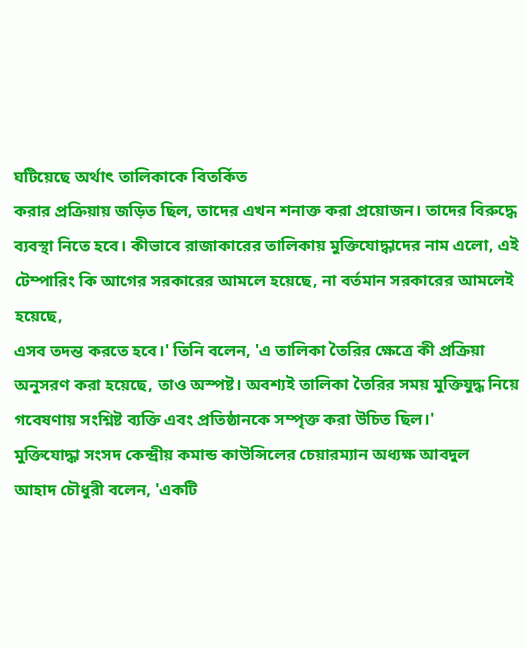ঘটিয়েছে অর্থাৎ তালিকাকে বিতর্কিত
করার প্রক্রিয়ায় জড়িত ছিল, তাদের এখন শনাক্ত করা প্রয়োজন। তাদের বিরুদ্ধে
ব্যবস্থা নিতে হবে। কীভাবে রাজাকারের তালিকায় মুক্তিযোদ্ধাদের নাম এলো, এই
টেম্পারিং কি আগের সরকারের আমলে হয়েছে, না বর্তমান সরকারের আমলেই হয়েছে,
এসব তদন্ত করতে হবে।' তিনি বলেন, 'এ তালিকা তৈরির ক্ষেত্রে কী প্রক্রিয়া
অনুসরণ করা হয়েছে, তাও অস্পষ্ট। অবশ্যই তালিকা তৈরির সময় মুক্তিযুদ্ধ নিয়ে
গবেষণায় সংশ্নিষ্ট ব্যক্তি এবং প্রতিষ্ঠানকে সম্পৃক্ত করা উচিত ছিল।'
মুক্তিযোদ্ধা সংসদ কেন্দ্রীয় কমান্ড কাউন্সিলের চেয়ারম্যান অধ্যক্ষ আবদুল
আহাদ চৌধুরী বলেন, 'একটি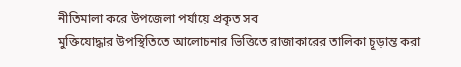নীতিমালা করে উপজেলা পর্যায়ে প্রকৃত সব
মুক্তিযোদ্ধার উপস্থিতিতে আলোচনার ভিত্তিতে রাজাকারের তালিকা চূড়ান্ত করা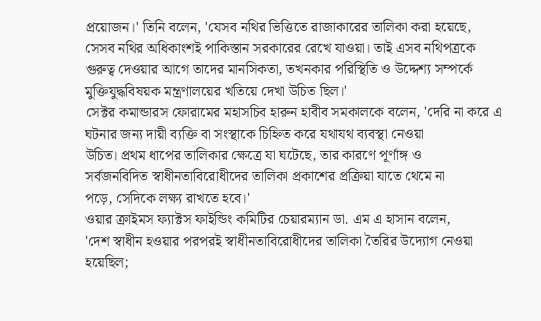প্রয়োজন।' তিনি বলেন, 'যেসব নথির ভিত্তিতে রাজাকারের তালিকা করা হয়েছে,
সেসব নথির অধিকাংশই পাকিস্তান সরকারের রেখে যাওয়া। তাই এসব নথিপত্রকে
গুরুত্ব দেওয়ার আগে তাদের মানসিকতা, তখনকার পরিস্থিতি ও উদ্দেশ্য সম্পর্কে
মুক্তিযুদ্ধবিষয়ক মন্ত্রণালয়ের খতিয়ে দেখা উচিত ছিল।'
সেক্টর কমান্ডারস ফোরামের মহাসচিব হারুন হাবীব সমকালকে বলেন, 'দেরি না করে এ
ঘটনার জন্য দায়ী ব্যক্তি বা সংস্থাকে চিহ্নিত করে যথাযথ ব্যবস্থা নেওয়া
উচিত। প্রথম ধাপের তালিকার ক্ষেত্রে যা ঘটেছে, তার কারণে পূর্ণাঙ্গ ও
সর্বজনবিদিত স্বাধীনতাবিরোধীদের তালিকা প্রকাশের প্রক্রিয়া যাতে থেমে না
পড়ে, সেদিকে লক্ষ্য রাখতে হবে।'
ওয়ার ক্রাইমস ফ্যাক্টস ফাইন্ডিং কমিটির চেয়ারম্যান ডা. এম এ হাসান বলেন,
'দেশ স্বাধীন হওয়ার পরপরই স্বাধীনতাবিরোধীদের তালিকা তৈরির উদ্যোগ নেওয়া
হয়েছিল;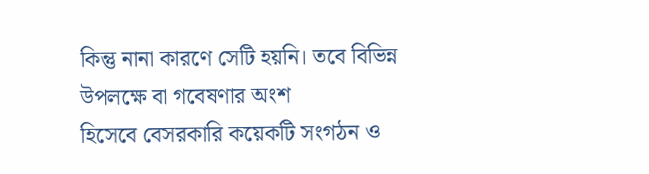কিন্তু নানা কারণে সেটি হয়নি। তবে বিভিন্ন উপলক্ষে বা গবেষণার অংশ
হিসেবে বেসরকারি কয়েকটি সংগঠন ও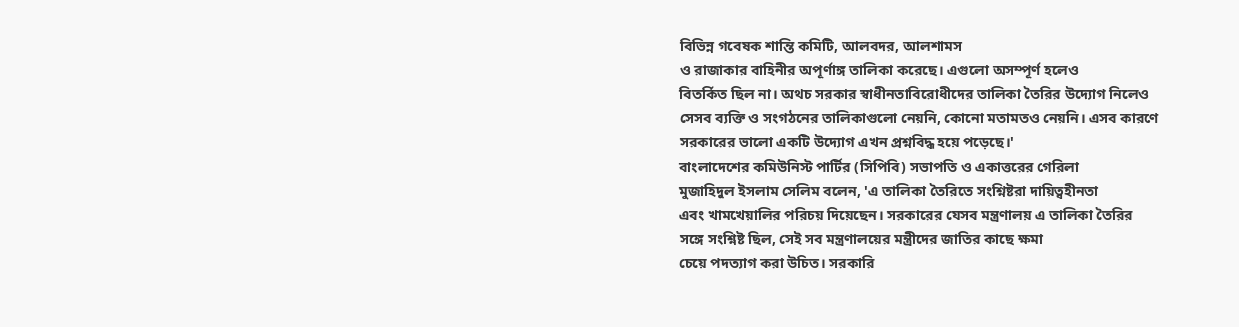বিভিন্ন গবেষক শান্তি কমিটি, আলবদর, আলশামস
ও রাজাকার বাহিনীর অপূর্ণাঙ্গ তালিকা করেছে। এগুলো অসম্পূর্ণ হলেও
বিতর্কিত ছিল না। অথচ সরকার স্বাধীনতাবিরোধীদের তালিকা তৈরির উদ্যোগ নিলেও
সেসব ব্যক্তি ও সংগঠনের তালিকাগুলো নেয়নি, কোনো মতামতও নেয়নি। এসব কারণে
সরকারের ভালো একটি উদ্যোগ এখন প্রশ্নবিদ্ধ হয়ে পড়েছে।'
বাংলাদেশের কমিউনিস্ট পার্টির (সিপিবি) সভাপতি ও একাত্তরের গেরিলা
মুজাহিদুল ইসলাম সেলিম বলেন, 'এ তালিকা তৈরিতে সংশ্নিষ্টরা দায়িত্বহীনতা
এবং খামখেয়ালির পরিচয় দিয়েছেন। সরকারের যেসব মন্ত্রণালয় এ তালিকা তৈরির
সঙ্গে সংশ্নিষ্ট ছিল, সেই সব মন্ত্রণালয়ের মন্ত্রীদের জাতির কাছে ক্ষমা
চেয়ে পদত্যাগ করা উচিত। সরকারি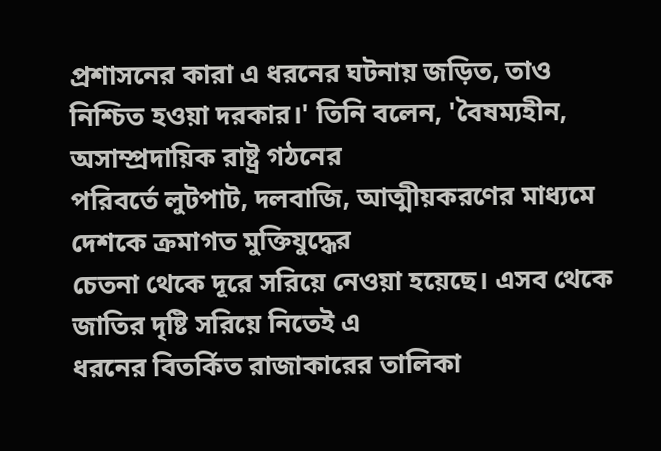প্রশাসনের কারা এ ধরনের ঘটনায় জড়িত, তাও
নিশ্চিত হওয়া দরকার।' তিনি বলেন, 'বৈষম্যহীন, অসাম্প্রদায়িক রাষ্ট্র গঠনের
পরিবর্তে লুটপাট, দলবাজি, আত্মীয়করণের মাধ্যমে দেশকে ক্রমাগত মুক্তিযুদ্ধের
চেতনা থেকে দূরে সরিয়ে নেওয়া হয়েছে। এসব থেকে জাতির দৃষ্টি সরিয়ে নিতেই এ
ধরনের বিতর্কিত রাজাকারের তালিকা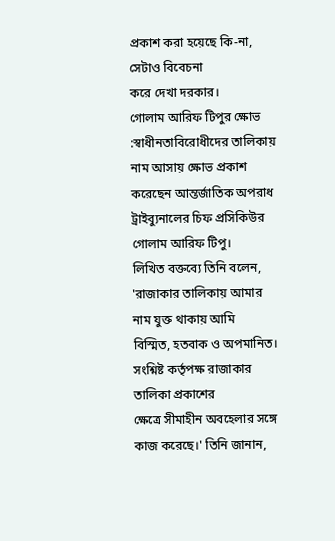প্রকাশ করা হয়েছে কি-না, সেটাও বিবেচনা
করে দেখা দরকার।
গোলাম আরিফ টিপুর ক্ষোভ :স্বাধীনতাবিরোধীদের তালিকায় নাম আসায় ক্ষোভ প্রকাশ
করেছেন আন্তর্জাতিক অপরাধ ট্রাইব্যুনালের চিফ প্রসিকিউর গোলাম আরিফ টিপু।
লিখিত বক্তব্যে তিনি বলেন, 'রাজাকার তালিকায় আমার নাম যুক্ত থাকায় আমি
বিস্মিত, হতবাক ও অপমানিত। সংশ্নিষ্ট কর্তৃপক্ষ রাজাকার তালিকা প্রকাশের
ক্ষেত্রে সীমাহীন অবহেলার সঙ্গে কাজ করেছে।' তিনি জানান,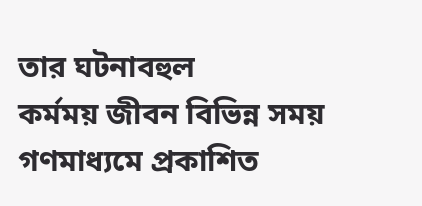তার ঘটনাবহুল
কর্মময় জীবন বিভিন্ন সময় গণমাধ্যমে প্রকাশিত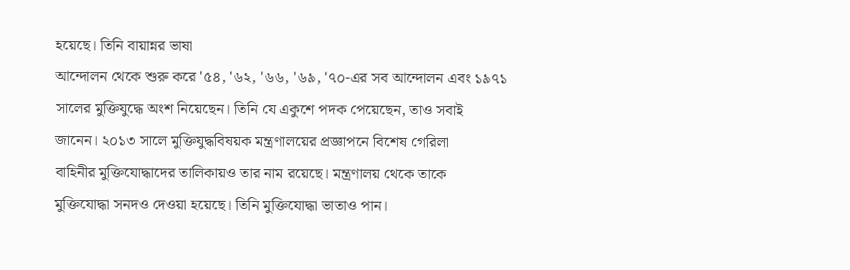হয়েছে। তিনি বায়ান্নর ভাষা
আন্দোলন থেকে শুরু করে '৫৪, '৬২, '৬৬, '৬৯, '৭০-এর সব আন্দোলন এবং ১৯৭১
সালের মুক্তিযুদ্ধে অংশ নিয়েছেন। তিনি যে একুশে পদক পেয়েছেন, তাও সবাই
জানেন। ২০১৩ সালে মুক্তিযুদ্ধবিষয়ক মন্ত্রণালয়ের প্রজ্ঞাপনে বিশেষ গেরিলা
বাহিনীর মুক্তিযোদ্ধাদের তালিকায়ও তার নাম রয়েছে। মন্ত্রণালয় থেকে তাকে
মুক্তিযোদ্ধা সনদও দেওয়া হয়েছে। তিনি মুক্তিযোদ্ধা ভাতাও পান।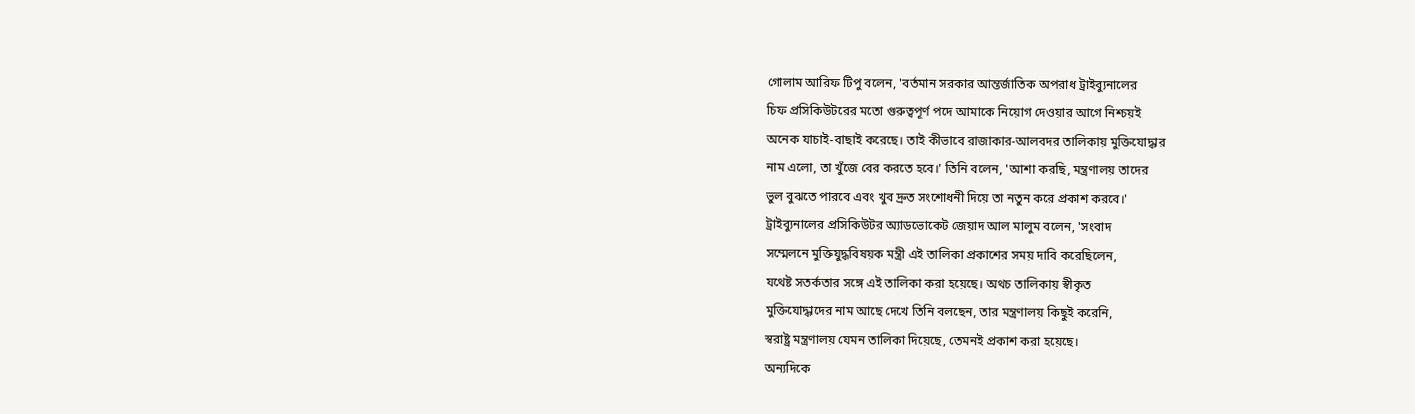গোলাম আরিফ টিপু বলেন, 'বর্তমান সরকার আন্তর্জাতিক অপরাধ ট্রাইব্যুনালের
চিফ প্রসিকিউটরের মতো গুরুত্বপূর্ণ পদে আমাকে নিয়োগ দেওয়ার আগে নিশ্চয়ই
অনেক যাচাই-বাছাই করেছে। তাই কীভাবে রাজাকার-আলবদর তালিকায় মুক্তিযোদ্ধার
নাম এলো, তা খুঁজে বের করতে হবে।' তিনি বলেন, 'আশা করছি, মন্ত্রণালয় তাদের
ভুল বুঝতে পারবে এবং খুব দ্রুত সংশোধনী দিয়ে তা নতুন করে প্রকাশ করবে।'
ট্রাইব্যুনালের প্রসিকিউটর অ্যাডভোকেট জেয়াদ আল মালুম বলেন, 'সংবাদ
সম্মেলনে মুক্তিযুদ্ধবিষয়ক মন্ত্রী এই তালিকা প্রকাশের সময় দাবি করেছিলেন,
যথেষ্ট সতর্কতার সঙ্গে এই তালিকা করা হয়েছে। অথচ তালিকায় স্বীকৃত
মুক্তিযোদ্ধাদের নাম আছে দেখে তিনি বলছেন, তার মন্ত্রণালয় কিছুই করেনি,
স্বরাষ্ট্র মন্ত্রণালয় যেমন তালিকা দিয়েছে, তেমনই প্রকাশ করা হয়েছে।
অন্যদিকে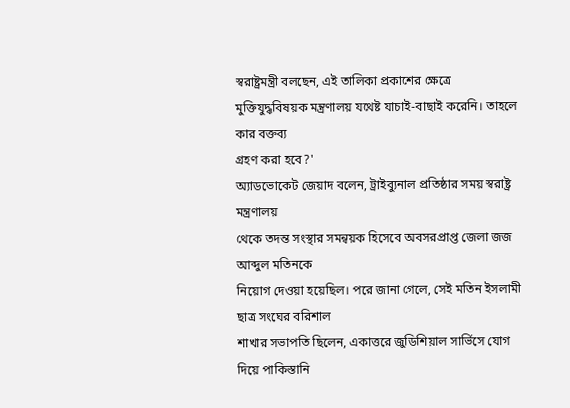স্বরাষ্ট্রমন্ত্রী বলছেন, এই তালিকা প্রকাশের ক্ষেত্রে
মুক্তিযুদ্ধবিষয়ক মন্ত্রণালয় যথেষ্ট যাচাই-বাছাই করেনি। তাহলে কার বক্তব্য
গ্রহণ করা হবে?'
অ্যাডভোকেট জেয়াদ বলেন, ট্রাইব্যুনাল প্রতিষ্ঠার সময় স্বরাষ্ট্র মন্ত্রণালয়
থেকে তদন্ত সংস্থার সমন্বয়ক হিসেবে অবসরপ্রাপ্ত জেলা জজ আব্দুল মতিনকে
নিয়োগ দেওয়া হয়েছিল। পরে জানা গেলে, সেই মতিন ইসলামী ছাত্র সংঘের বরিশাল
শাখার সভাপতি ছিলেন, একাত্তরে জুডিশিয়াল সার্ভিসে যোগ দিয়ে পাকিস্তানি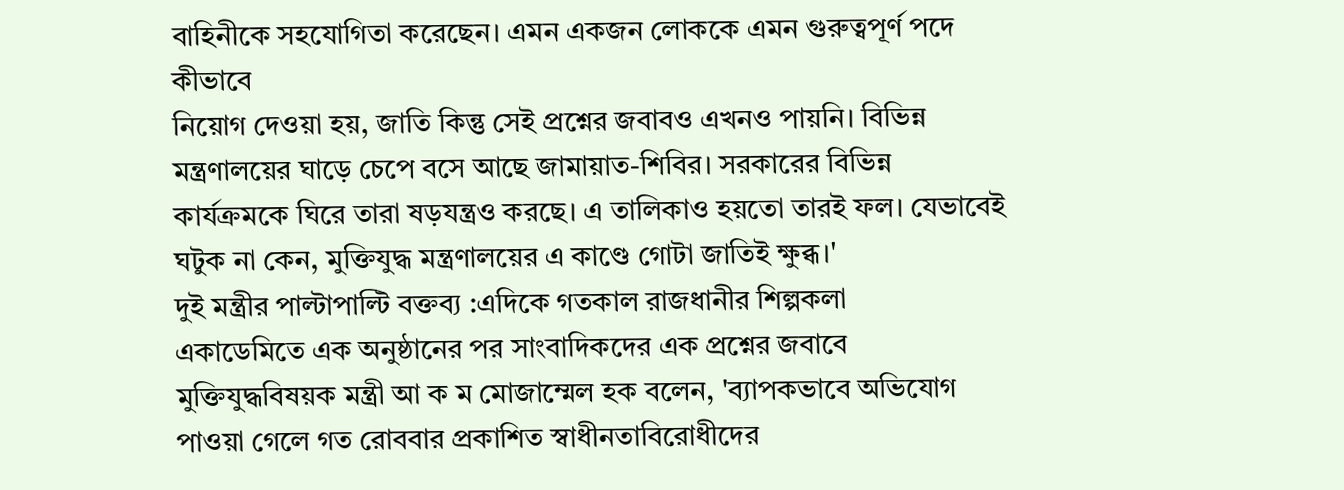বাহিনীকে সহযোগিতা করেছেন। এমন একজন লোককে এমন গুরুত্বপূর্ণ পদে কীভাবে
নিয়োগ দেওয়া হয়, জাতি কিন্তু সেই প্রশ্নের জবাবও এখনও পায়নি। বিভিন্ন
মন্ত্রণালয়ের ঘাড়ে চেপে বসে আছে জামায়াত-শিবির। সরকারের বিভিন্ন
কার্যক্রমকে ঘিরে তারা ষড়যন্ত্রও করছে। এ তালিকাও হয়তো তারই ফল। যেভাবেই
ঘটুক না কেন, মুক্তিযুদ্ধ মন্ত্রণালয়ের এ কাণ্ডে গোটা জাতিই ক্ষুব্ধ।'
দুই মন্ত্রীর পাল্টাপাল্টি বক্তব্য :এদিকে গতকাল রাজধানীর শিল্পকলা
একাডেমিতে এক অনুষ্ঠানের পর সাংবাদিকদের এক প্রশ্নের জবাবে
মুক্তিযুদ্ধবিষয়ক মন্ত্রী আ ক ম মোজাম্মেল হক বলেন, 'ব্যাপকভাবে অভিযোগ
পাওয়া গেলে গত রোববার প্রকাশিত স্বাধীনতাবিরোধীদের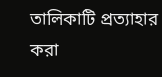তালিকাটি প্রত্যাহার করা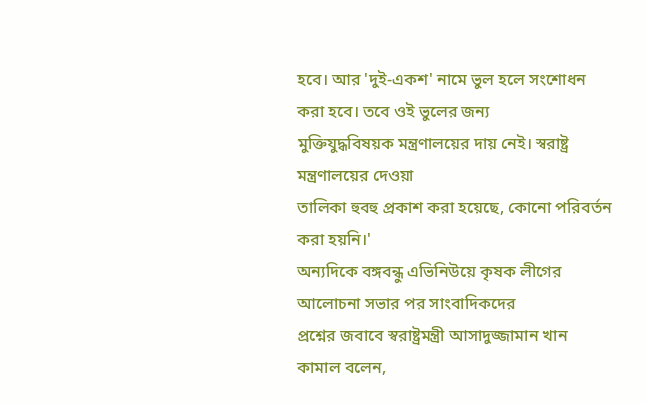হবে। আর 'দুই-একশ' নামে ভুল হলে সংশোধন করা হবে। তবে ওই ভুলের জন্য
মুক্তিযুদ্ধবিষয়ক মন্ত্রণালয়ের দায় নেই। স্বরাষ্ট্র মন্ত্রণালয়ের দেওয়া
তালিকা হুবহু প্রকাশ করা হয়েছে, কোনো পরিবর্তন করা হয়নি।'
অন্যদিকে বঙ্গবন্ধু এভিনিউয়ে কৃষক লীগের আলোচনা সভার পর সাংবাদিকদের
প্রশ্নের জবাবে স্বরাষ্ট্রমন্ত্রী আসাদুজ্জামান খান কামাল বলেন,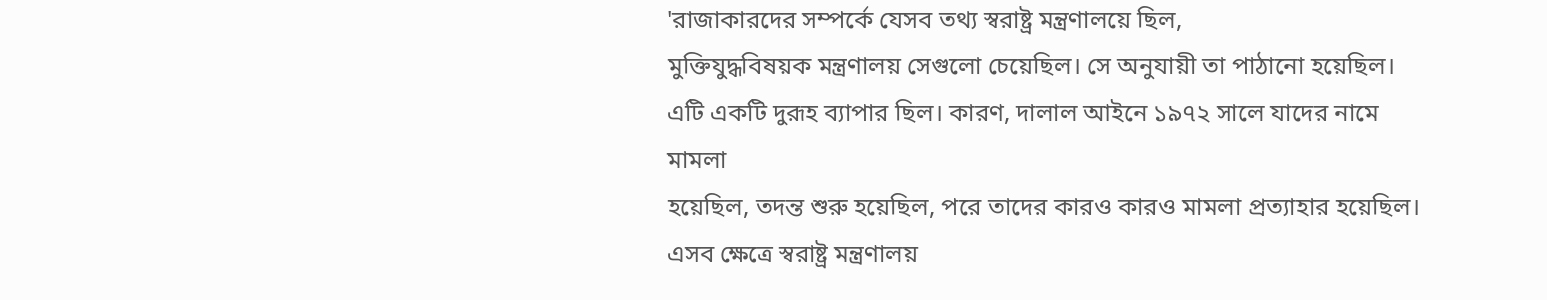'রাজাকারদের সম্পর্কে যেসব তথ্য স্বরাষ্ট্র মন্ত্রণালয়ে ছিল,
মুক্তিযুদ্ধবিষয়ক মন্ত্রণালয় সেগুলো চেয়েছিল। সে অনুযায়ী তা পাঠানো হয়েছিল।
এটি একটি দুরূহ ব্যাপার ছিল। কারণ, দালাল আইনে ১৯৭২ সালে যাদের নামে মামলা
হয়েছিল, তদন্ত শুরু হয়েছিল, পরে তাদের কারও কারও মামলা প্রত্যাহার হয়েছিল।
এসব ক্ষেত্রে স্বরাষ্ট্র মন্ত্রণালয়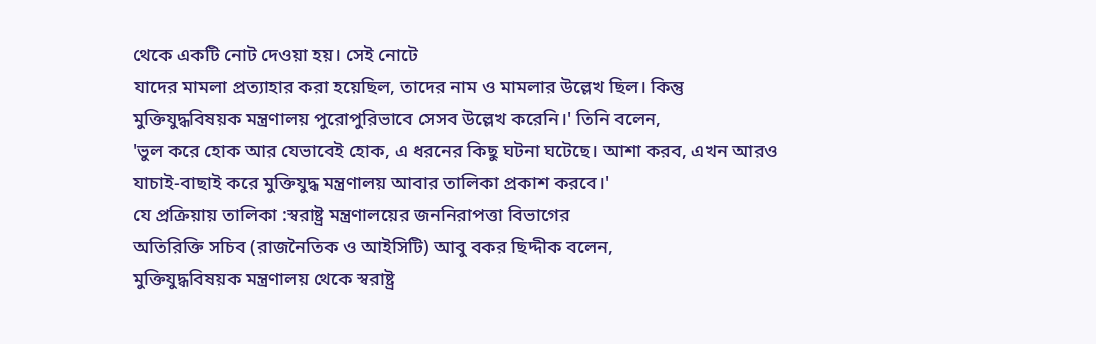থেকে একটি নোট দেওয়া হয়। সেই নোটে
যাদের মামলা প্রত্যাহার করা হয়েছিল, তাদের নাম ও মামলার উল্লেখ ছিল। কিন্তু
মুক্তিযুদ্ধবিষয়ক মন্ত্রণালয় পুরোপুরিভাবে সেসব উল্লেখ করেনি।' তিনি বলেন,
'ভুল করে হোক আর যেভাবেই হোক, এ ধরনের কিছু ঘটনা ঘটেছে। আশা করব, এখন আরও
যাচাই-বাছাই করে মুক্তিযুদ্ধ মন্ত্রণালয় আবার তালিকা প্রকাশ করবে।'
যে প্রক্রিয়ায় তালিকা :স্বরাষ্ট্র মন্ত্রণালয়ের জননিরাপত্তা বিভাগের
অতিরিক্তি সচিব (রাজনৈতিক ও আইসিটি) আবু বকর ছিদ্দীক বলেন,
মুক্তিযুদ্ধবিষয়ক মন্ত্রণালয় থেকে স্বরাষ্ট্র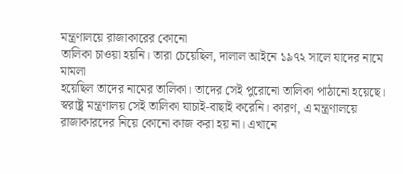মন্ত্রণালয়ে রাজাকারের কোনো
তালিকা চাওয়া হয়নি। তারা চেয়েছিল, দালাল আইনে ১৯৭২ সালে যাদের নামে মামলা
হয়েছিল তাদের নামের তালিকা। তাদের সেই পুরোনো তালিকা পাঠানো হয়েছে।
স্বরাষ্ট্র মন্ত্রণালয় সেই তালিকা যাচাই-বাছাই করেনি। কারণ, এ মন্ত্রণালয়ে
রাজাকারদের নিয়ে কোনো কাজ করা হয় না। এখানে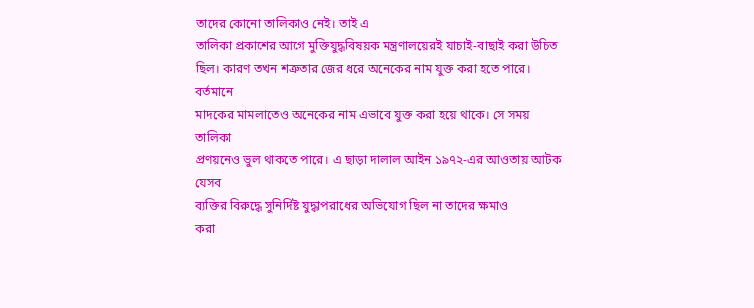তাদের কোনো তালিকাও নেই। তাই এ
তালিকা প্রকাশের আগে মুক্তিযুদ্ধবিষয়ক মন্ত্রণালয়েরই যাচাই-বাছাই করা উচিত
ছিল। কারণ তখন শত্রুতার জের ধরে অনেকের নাম যুক্ত করা হতে পারে। বর্তমানে
মাদকের মামলাতেও অনেকের নাম এভাবে যুক্ত করা হয়ে থাকে। সে সময় তালিকা
প্রণয়নেও ভুল থাকতে পারে। এ ছাড়া দালাল আইন ১৯৭২-এর আওতায় আটক যেসব
ব্যক্তির বিরুদ্ধে সুনির্দিষ্ট যুদ্ধাপরাধের অভিযোগ ছিল না তাদের ক্ষমাও
করা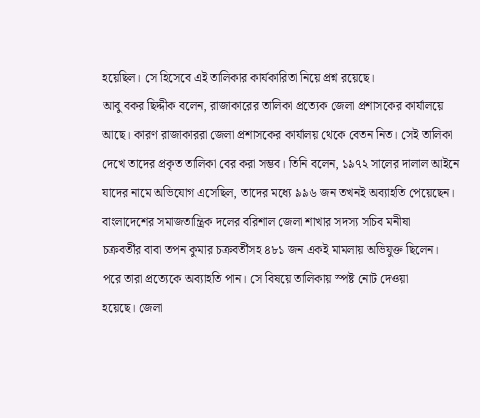হয়েছিল। সে হিসেবে এই তালিকার কার্যকারিতা নিয়ে প্রশ্ন রয়েছে।
আবু বকর ছিদ্দীক বলেন, রাজাকারের তালিকা প্রত্যেক জেলা প্রশাসকের কার্যালয়ে
আছে। কারণ রাজাকাররা জেলা প্রশাসকের কার্যালয় থেকে বেতন নিত। সেই তালিকা
দেখে তাদের প্রকৃত তালিকা বের করা সম্ভব। তিনি বলেন, ১৯৭২ সালের দালাল আইনে
যাদের নামে অভিযোগ এসেছিল, তাদের মধ্যে ৯৯৬ জন তখনই অব্যাহতি পেয়েছেন।
বাংলাদেশের সমাজতান্ত্রিক দলের বরিশাল জেলা শাখার সদস্য সচিব মনীষা
চক্রবর্তীর বাবা তপন কুমার চক্রবর্তীসহ ৪৮১ জন একই মামলায় অভিযুক্ত ছিলেন।
পরে তারা প্রত্যেকে অব্যাহতি পান। সে বিষয়ে তালিকায় স্পষ্ট নোট দেওয়া
হয়েছে। জেলা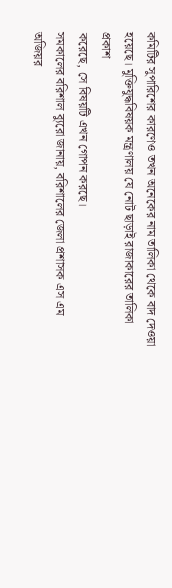কমিটির সুপারিশের কারণেও তখন অনেকের নাম তালিকা থেকে বাদ দেওয়া
হয়েছে। মুক্তিযুদ্ধবিষয়ক মন্ত্রণালয় যে নোট ছাড়াই রাজাকারের তালিকা প্রকাশ
করেছে, সে বিষয়টি এখন গোপন করছে।
সমকালের বরিশাল ব্যুরো জানায়, বরিশালের জেলা প্রশাসক এস এম অজিয়র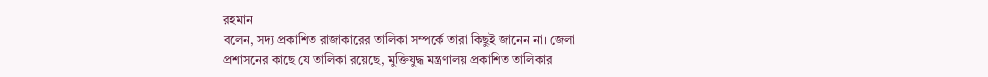রহমান
বলেন, সদ্য প্রকাশিত রাজাকারের তালিকা সম্পর্কে তারা কিছুই জানেন না। জেলা
প্রশাসনের কাছে যে তালিকা রয়েছে, মুক্তিযুদ্ধ মন্ত্রণালয় প্রকাশিত তালিকার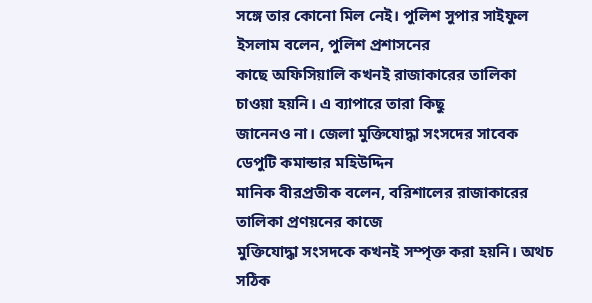সঙ্গে তার কোনো মিল নেই। পুলিশ সুপার সাইফুল ইসলাম বলেন, পুলিশ প্রশাসনের
কাছে অফিসিয়ালি কখনই রাজাকারের তালিকা চাওয়া হয়নি। এ ব্যাপারে তারা কিছু
জানেনও না। জেলা মুক্তিযোদ্ধা সংসদের সাবেক ডেপুটি কমান্ডার মহিউদ্দিন
মানিক বীরপ্রতীক বলেন, বরিশালের রাজাকারের তালিকা প্রণয়নের কাজে
মুক্তিযোদ্ধা সংসদকে কখনই সম্পৃক্ত করা হয়নি। অথচ সঠিক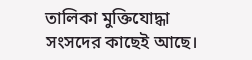তালিকা মুক্তিযোদ্ধা
সংসদের কাছেই আছে।